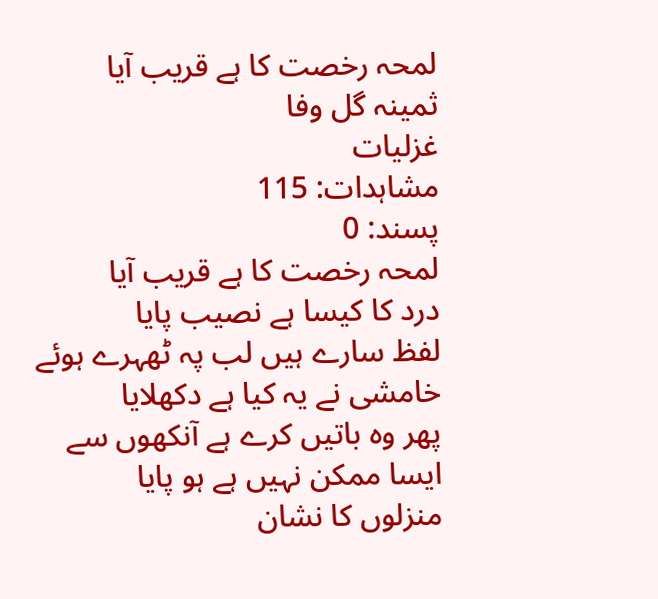لمحہ رخصت کا ہے قریب آیا
ثمینہ گل وفا
غزلیات
مشاہدات: 115
پسند: 0
لمحہ رخصت کا ہے قریب آیا
درد کا کیسا ہے نصیب پایا
لفظ سارے ہیں لب پہ ٹھہرے ہوئے
خامشی نے یہ کیا ہے دکھلایا
پھر وہ باتیں کرے ہے آنکھوں سے
ایسا ممکن نہیں ہے ہو پایا
منزلوں کا نشان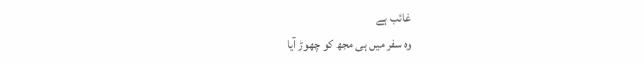غائب ہے
وہ سفر میں ہی مجھ کو چھوڑ آیا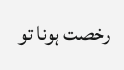رخصت ہونا تو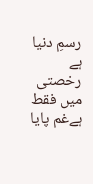رسمِ دنیا ہے
رخصتی میں فقط ہےغم پایا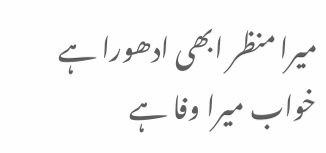میرا منظر ابھی ادھورا ہے
خواب میرا وفا ہے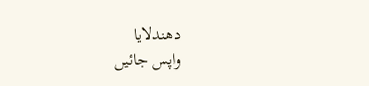دھندلایا
واپس جائیں